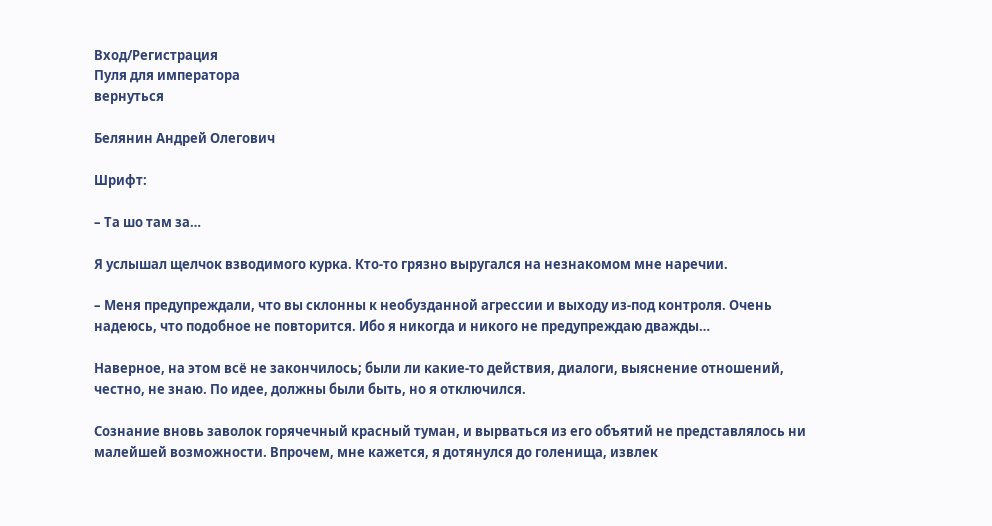Вход/Регистрация
Пуля для императора
вернуться

Белянин Андрей Олегович

Шрифт:

– Та шо там за…

Я услышал щелчок взводимого курка. Кто-то грязно выругался на незнакомом мне наречии.

– Меня предупреждали, что вы склонны к необузданной агрессии и выходу из-под контроля. Очень надеюсь, что подобное не повторится. Ибо я никогда и никого не предупреждаю дважды…

Наверное, на этом всё не закончилось; были ли какие-то действия, диалоги, выяснение отношений, честно, не знаю. По идее, должны были быть, но я отключился.

Сознание вновь заволок горячечный красный туман, и вырваться из его объятий не представлялось ни малейшей возможности. Впрочем, мне кажется, я дотянулся до голенища, извлек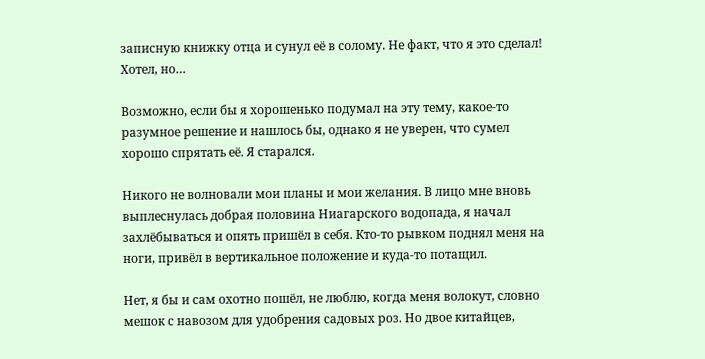записную книжку отца и сунул её в солому. Не факт, что я это сделал! Хотел, но…

Возможно, если бы я хорошенько подумал на эту тему, какое-то разумное решение и нашлось бы, однако я не уверен, что сумел хорошо спрятать её. Я старался.

Никого не волновали мои планы и мои желания. В лицо мне вновь выплеснулась добрая половина Ниагарского водопада, я начал захлёбываться и опять пришёл в себя. Кто-то рывком поднял меня на ноги, привёл в вертикальное положение и куда-то потащил.

Нет, я бы и сам охотно пошёл, не люблю, когда меня волокут, словно мешок с навозом для удобрения садовых роз. Но двое китайцев,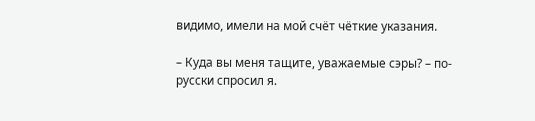видимо, имели на мой счёт чёткие указания.

– Куда вы меня тащите, уважаемые сэры? – по-русски спросил я.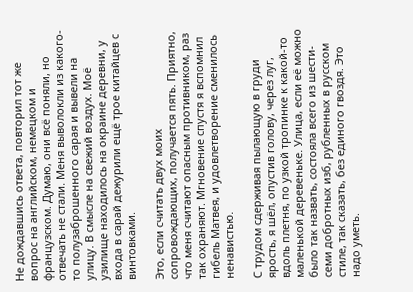Не дождавшись ответа, повторил тот же вопрос на английском, немецком и французском. Думаю, они всё поняли, но отвечать не стали. Меня выволокли из какого-то полузаброшенного сарая и вывели на улицу. В смысле на свежий воздух. Моё узилище находилось на окраине деревни, у входа в сарай дежурили ещё трое китайцев с винтовками.

Это, если считать двух моих сопровождающих, получается пять. Приятно, что меня считают опасным противником, раз так охраняют. Мгновение спустя я вспомнил гибель Матвея, и удовлетворение сменилось ненавистью.

С трудом сдерживая пылающую в груди ярость, я шёл, опустив голову, через луг, вдоль плетня, по узкой тропинке к какой-то маленькой деревеньке. Улица, если её можно было так назвать, состояла всего из шести-семи добротных изб, рубленных в русском стиле, так сказать, без единого гвоздя. Это надо уметь.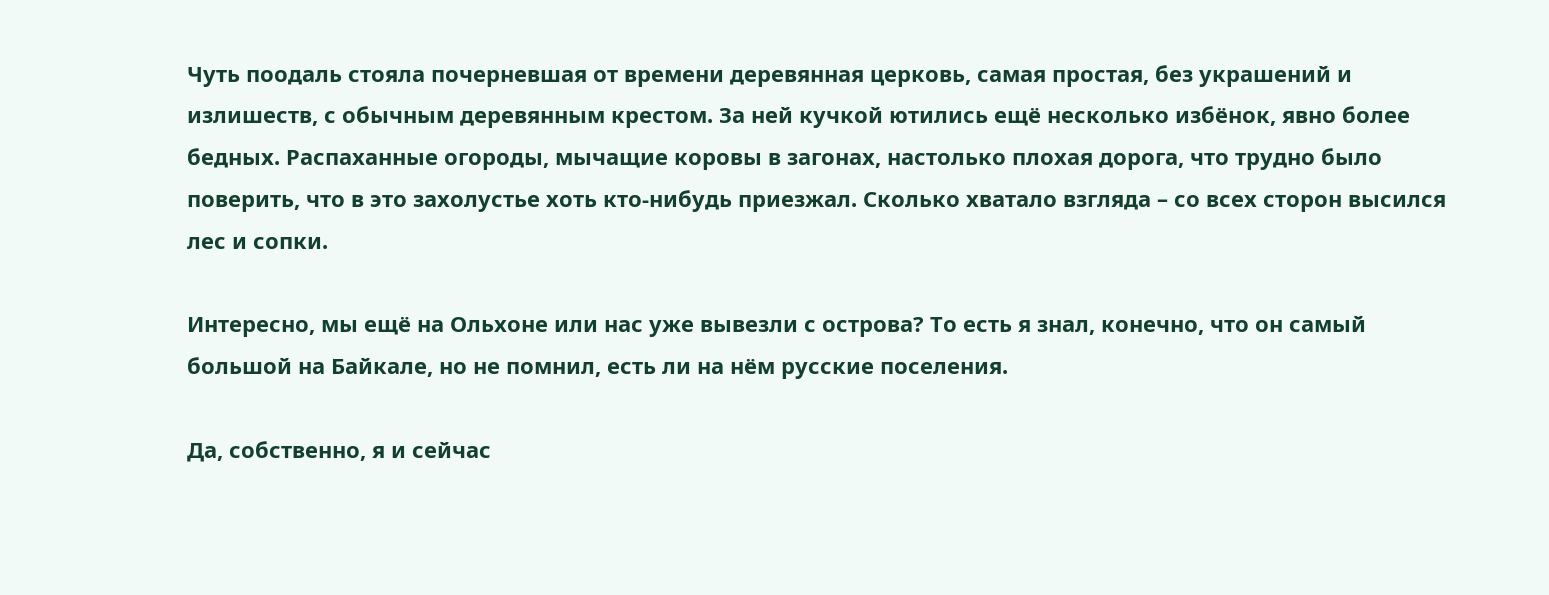Чуть поодаль стояла почерневшая от времени деревянная церковь, самая простая, без украшений и излишеств, с обычным деревянным крестом. За ней кучкой ютились ещё несколько избёнок, явно более бедных. Распаханные огороды, мычащие коровы в загонах, настолько плохая дорога, что трудно было поверить, что в это захолустье хоть кто-нибудь приезжал. Сколько хватало взгляда – со всех сторон высился лес и сопки.

Интересно, мы ещё на Ольхоне или нас уже вывезли с острова? То есть я знал, конечно, что он самый большой на Байкале, но не помнил, есть ли на нём русские поселения.

Да, собственно, я и сейчас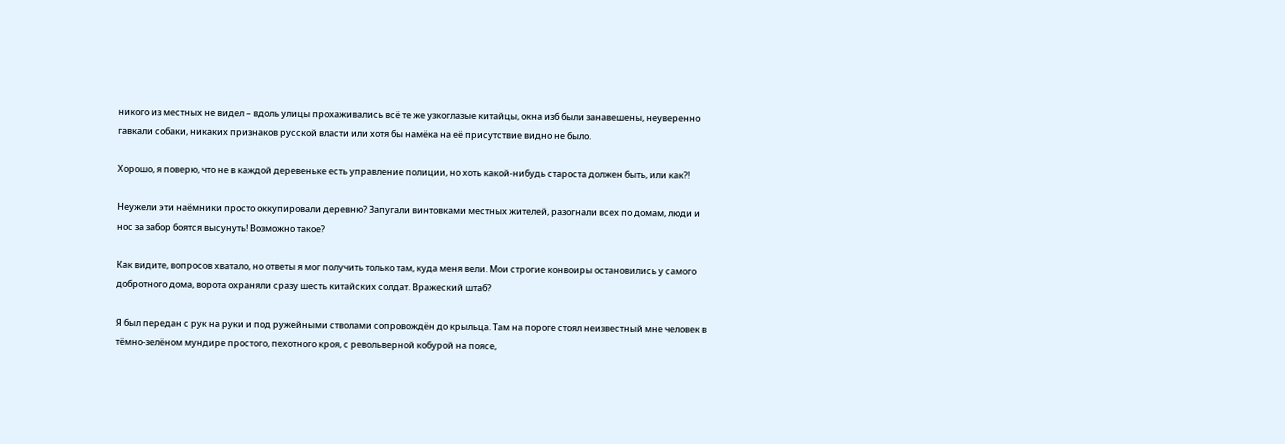никого из местных не видел – вдоль улицы прохаживались всё те же узкоглазые китайцы, окна изб были занавешены, неуверенно гавкали собаки, никаких признаков русской власти или хотя бы намёка на её присутствие видно не было.

Хорошо, я поверю, что не в каждой деревеньке есть управление полиции, но хоть какой-нибудь староста должен быть, или как?!

Неужели эти наёмники просто оккупировали деревню? Запугали винтовками местных жителей, разогнали всех по домам, люди и нос за забор боятся высунуть! Возможно такое?

Как видите, вопросов хватало, но ответы я мог получить только там, куда меня вели. Мои строгие конвоиры остановились у самого добротного дома, ворота охраняли сразу шесть китайских солдат. Вражеский штаб?

Я был передан с рук на руки и под ружейными стволами сопровождён до крыльца. Там на пороге стоял неизвестный мне человек в тёмно-зелёном мундире простого, пехотного кроя, с револьверной кобурой на поясе,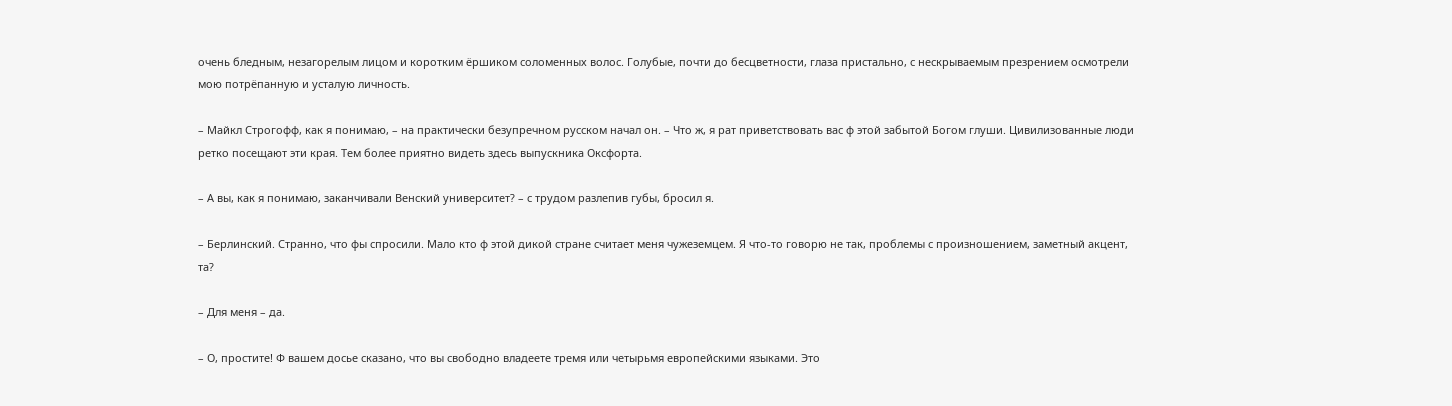очень бледным, незагорелым лицом и коротким ёршиком соломенных волос. Голубые, почти до бесцветности, глаза пристально, с нескрываемым презрением осмотрели мою потрёпанную и усталую личность.

– Майкл Строгофф, как я понимаю, – на практически безупречном русском начал он. – Что ж, я рат приветствовать вас ф этой забытой Богом глуши. Цивилизованные люди ретко посещают эти края. Тем более приятно видеть здесь выпускника Оксфорта.

– А вы, как я понимаю, заканчивали Венский университет? – с трудом разлепив губы, бросил я.

– Берлинский. Странно, что фы спросили. Мало кто ф этой дикой стране считает меня чужеземцем. Я что-то говорю не так, проблемы с произношением, заметный акцент, та?

– Для меня – да.

– О, простите! Ф вашем досье сказано, что вы свободно владеете тремя или четырьмя европейскими языками. Это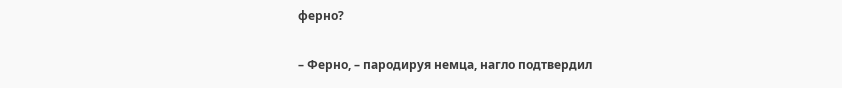ферно?

– Ферно, – пародируя немца, нагло подтвердил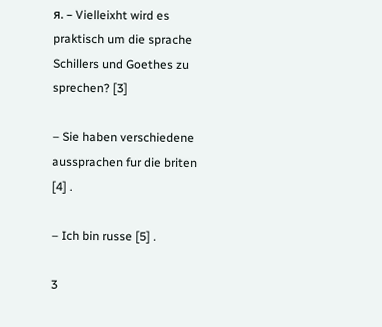я. – Vielleixht wird es praktisch um die sprache Schillers und Goethes zu sprechen? [3]

– Sie haben verschiedene aussprachen fur die briten [4] .

– Ich bin russe [5] .

3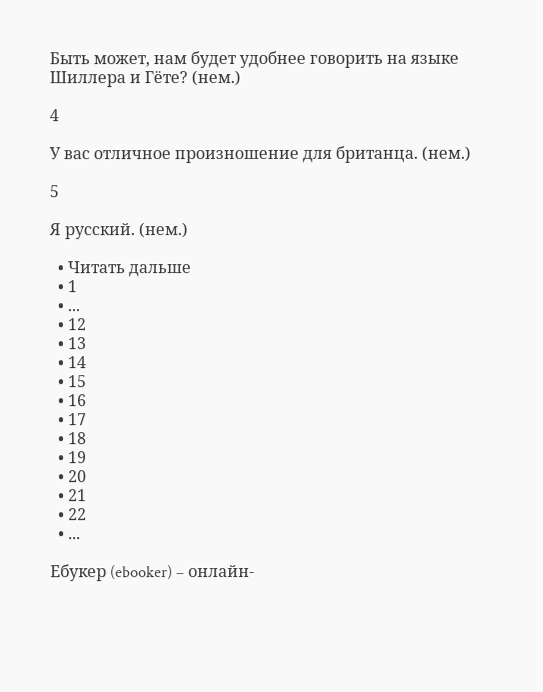Быть может, нам будет удобнее говорить на языке Шиллера и Гёте? (нем.)

4

У вас отличное произношение для британца. (нем.)

5

Я русский. (нем.)

  • Читать дальше
  • 1
  • ...
  • 12
  • 13
  • 14
  • 15
  • 16
  • 17
  • 18
  • 19
  • 20
  • 21
  • 22
  • ...

Ебукер (ebooker) – онлайн-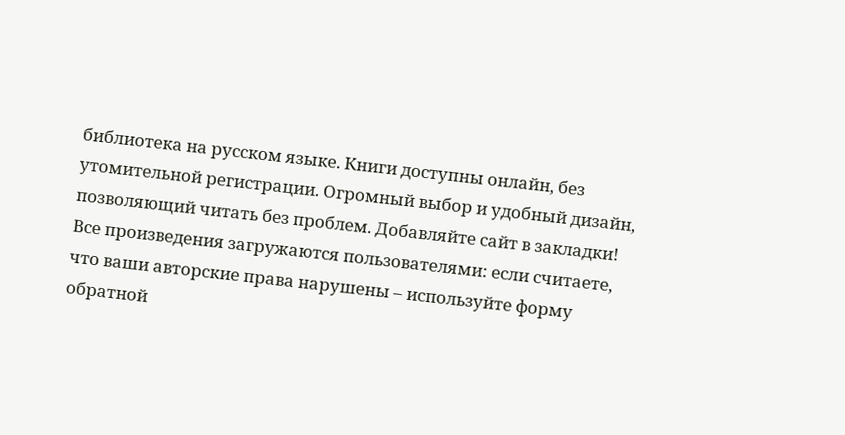библиотека на русском языке. Книги доступны онлайн, без утомительной регистрации. Огромный выбор и удобный дизайн, позволяющий читать без проблем. Добавляйте сайт в закладки! Все произведения загружаются пользователями: если считаете, что ваши авторские права нарушены – используйте форму обратной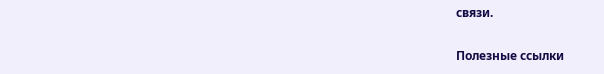связи.

Полезные ссылки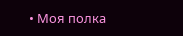• Моя полка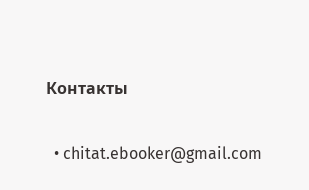Контакты

  • chitat.ebooker@gmail.com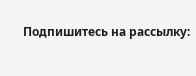Подпишитесь на рассылку: